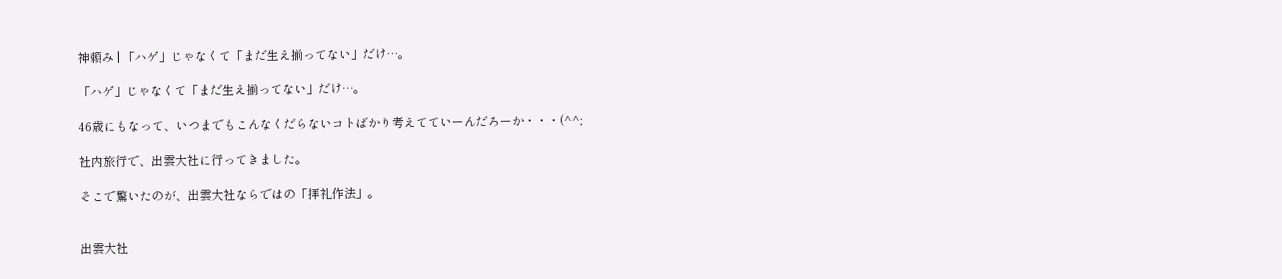神頼み | 「ハゲ」じゃなくて「まだ生え揃ってない」だけ…。

「ハゲ」じゃなくて「まだ生え揃ってない」だけ…。

46歳にもなって、いつまでもこんなくだらないコトばかり考えてていーんだろーか・・・(^^;

社内旅行で、出雲大社に行ってきました。

そこで驚いたのが、出雲大社ならではの「拝礼作法」。


出雲大社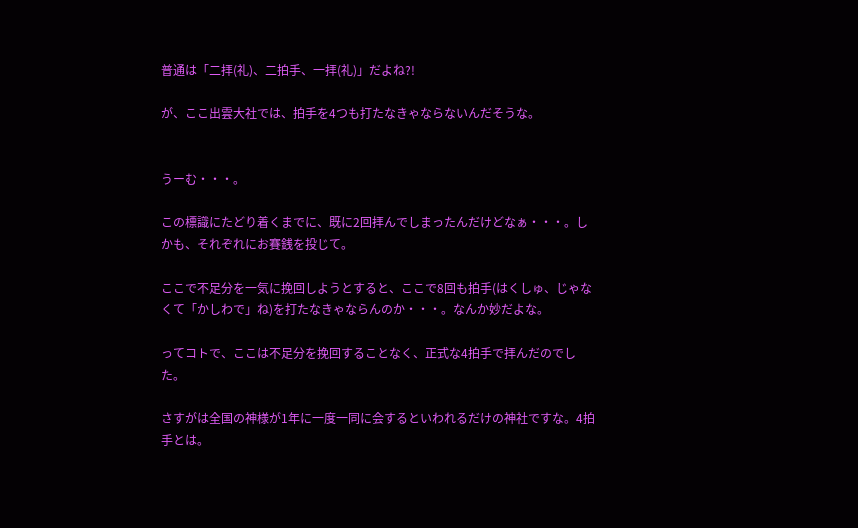普通は「二拝(礼)、二拍手、一拝(礼)」だよね?!

が、ここ出雲大社では、拍手を4つも打たなきゃならないんだそうな。


うーむ・・・。

この標識にたどり着くまでに、既に2回拝んでしまったんだけどなぁ・・・。しかも、それぞれにお賽銭を投じて。

ここで不足分を一気に挽回しようとすると、ここで8回も拍手(はくしゅ、じゃなくて「かしわで」ね)を打たなきゃならんのか・・・。なんか妙だよな。

ってコトで、ここは不足分を挽回することなく、正式な4拍手で拝んだのでした。

さすがは全国の神様が1年に一度一同に会するといわれるだけの神社ですな。4拍手とは。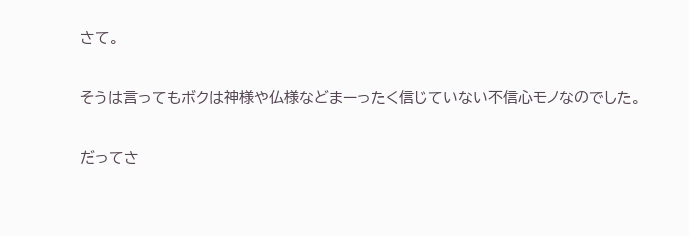さて。

そうは言ってもボクは神様や仏様などまーったく信じていない不信心モノなのでした。

だってさ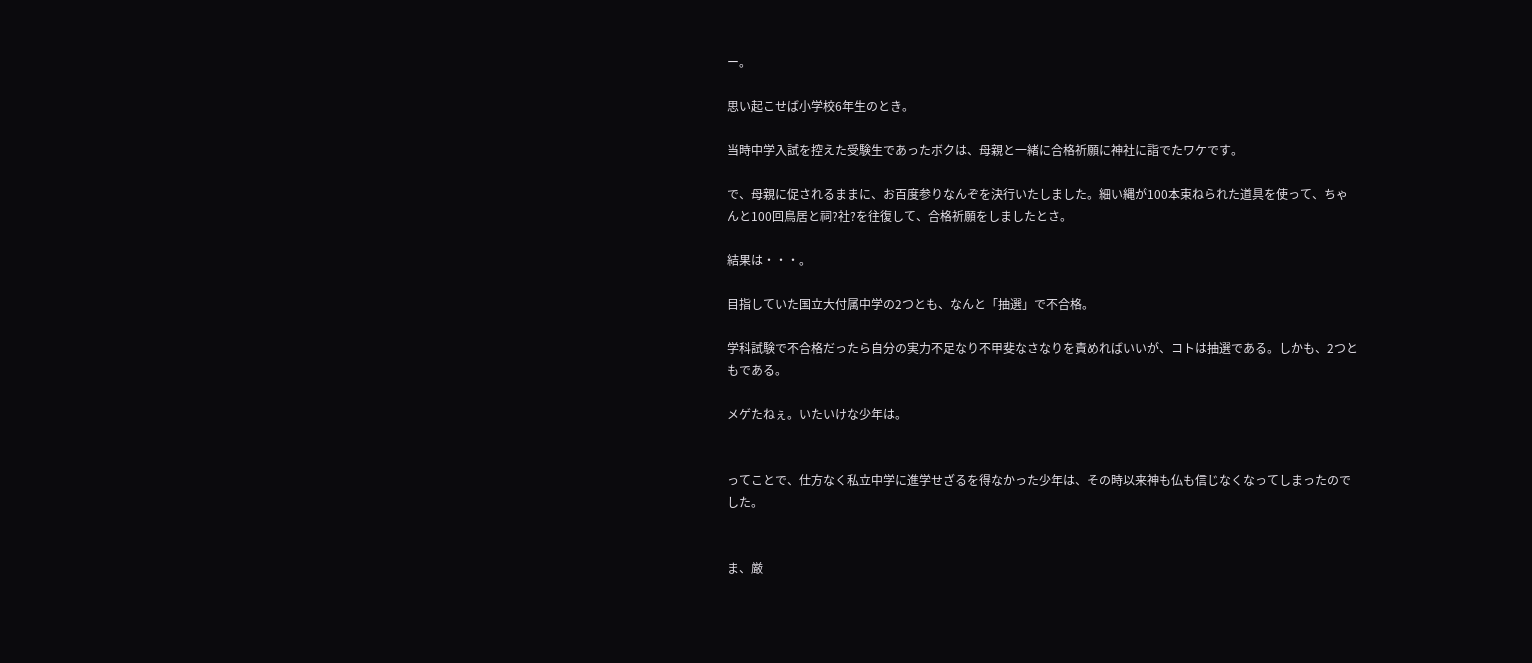ー。

思い起こせば小学校6年生のとき。

当時中学入試を控えた受験生であったボクは、母親と一緒に合格祈願に神社に詣でたワケです。

で、母親に促されるままに、お百度参りなんぞを決行いたしました。細い縄が100本束ねられた道具を使って、ちゃんと100回鳥居と祠?社?を往復して、合格祈願をしましたとさ。

結果は・・・。

目指していた国立大付属中学の2つとも、なんと「抽選」で不合格。

学科試験で不合格だったら自分の実力不足なり不甲斐なさなりを責めればいいが、コトは抽選である。しかも、2つともである。

メゲたねぇ。いたいけな少年は。


ってことで、仕方なく私立中学に進学せざるを得なかった少年は、その時以来神も仏も信じなくなってしまったのでした。


ま、厳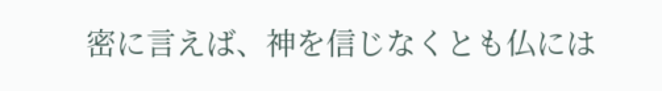密に言えば、神を信じなくとも仏には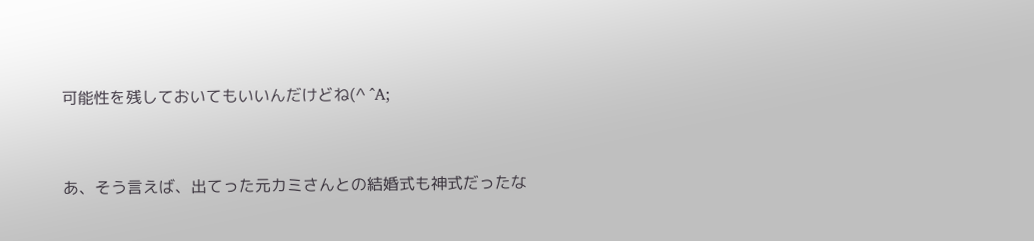可能性を残しておいてもいいんだけどね(^ ^A;


あ、そう言えば、出てった元カミさんとの結婚式も神式だったな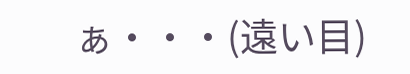ぁ・・・(遠い目)